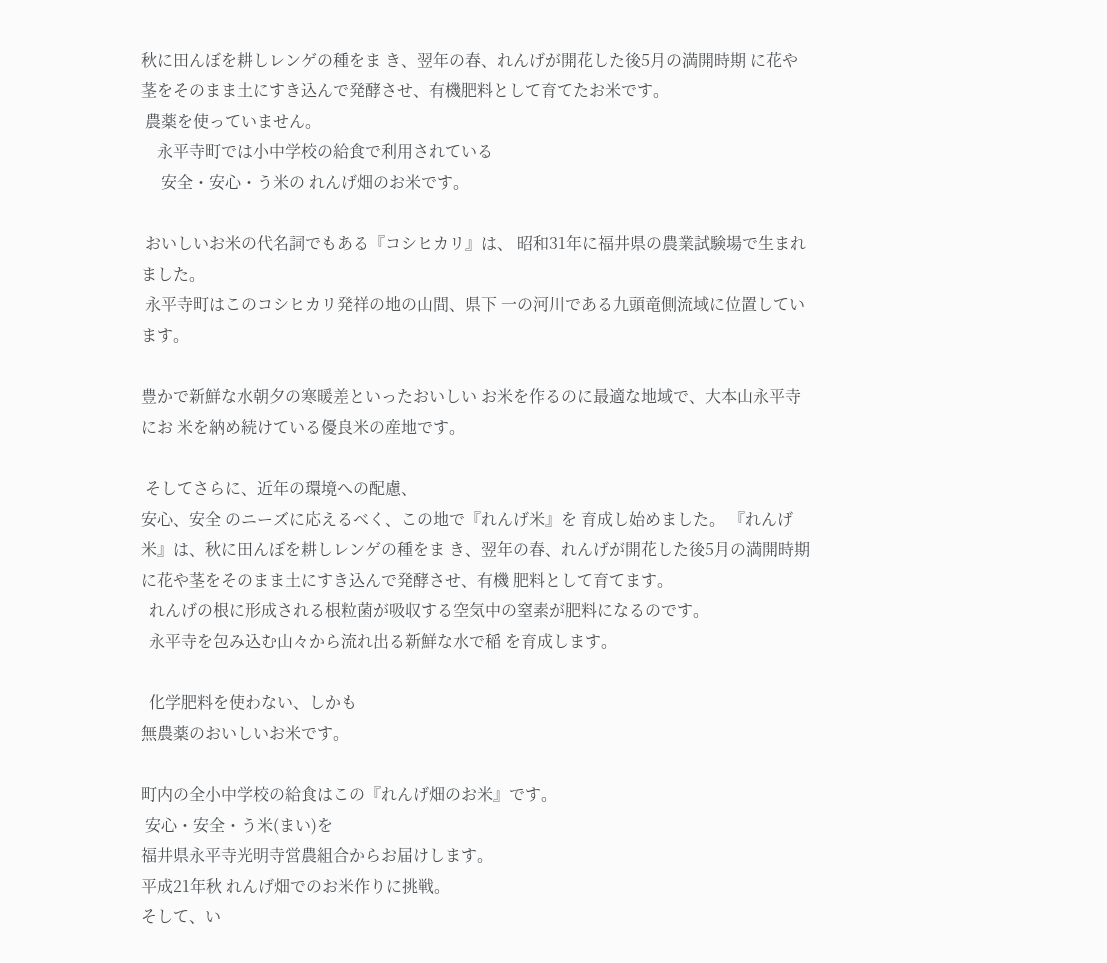秋に田んぼを耕しレンゲの種をま き、翌年の春、れんげが開花した後5月の満開時期 に花や茎をそのまま土にすき込んで発酵させ、有機肥料として育てたお米です。
 農薬を使っていません。
    永平寺町では小中学校の給食で利用されている
     安全・安心・う米の れんげ畑のお米です。

 おいしいお米の代名詞でもある『コシヒカリ』は、 昭和31年に福井県の農業試験場で生まれました。
 永平寺町はこのコシヒカリ発祥の地の山間、県下 一の河川である九頭竜側流域に位置しています。

豊かで新鮮な水朝夕の寒暖差といったおいしい お米を作るのに最適な地域で、大本山永平寺にお 米を納め続けている優良米の産地です。

 そしてさらに、近年の環境への配慮、
安心、安全 のニーズに応えるべく、この地で『れんげ米』を 育成し始めました。 『れんげ米』は、秋に田んぼを耕しレンゲの種をま き、翌年の春、れんげが開花した後5月の満開時期 に花や茎をそのまま土にすき込んで発酵させ、有機 肥料として育てます。
  れんげの根に形成される根粒菌が吸収する空気中の窒素が肥料になるのです。
  永平寺を包み込む山々から流れ出る新鮮な水で稲 を育成します。

  化学肥料を使わない、しかも
無農薬のおいしいお米です。

町内の全小中学校の給食はこの『れんげ畑のお米』です。
 安心・安全・う米(まい)を
福井県永平寺光明寺営農組合からお届けします。
平成21年秋 れんげ畑でのお米作りに挑戦。
そして、い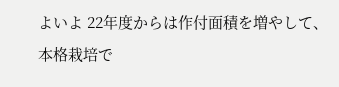よいよ 22年度からは作付面積を増やして、本格栽培で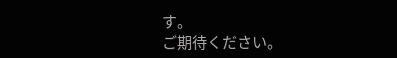す。
ご期待ください。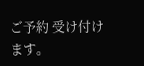ご予約 受け付けます。